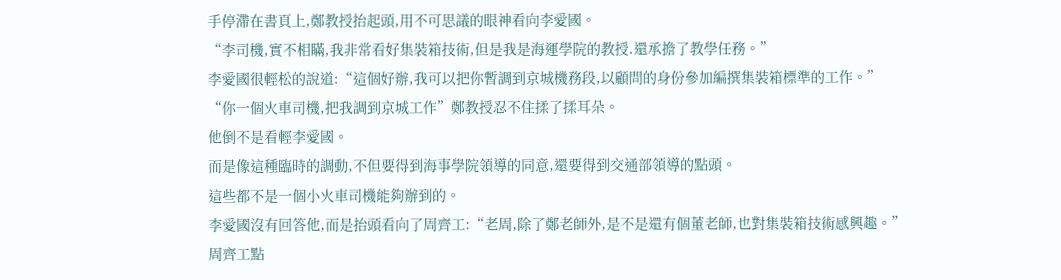手停滯在書頁上,鄭教授抬起頭,用不可思議的眼神看向李愛國。
“李司機,實不相瞞,我非常看好集裝箱技術,但是我是海運學院的教授.還承擔了教學任務。”
李愛國很輕松的說道:“這個好辦,我可以把你暫調到京城機務段,以顧問的身份參加編撰集裝箱標準的工作。”
“你一個火車司機,把我調到京城工作”鄭教授忍不住揉了揉耳朵。
他倒不是看輕李愛國。
而是像這種臨時的調動,不但要得到海事學院領導的同意,還要得到交通部領導的點頭。
這些都不是一個小火車司機能夠辦到的。
李愛國沒有回答他,而是抬頭看向了周齊工:“老周,除了鄭老師外,是不是還有個董老師,也對集裝箱技術感興趣。”
周齊工點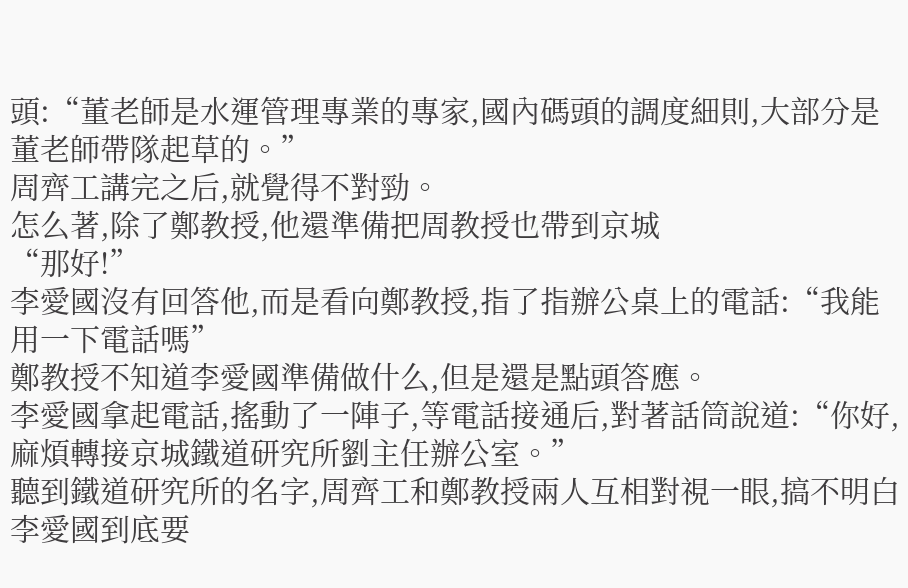頭:“董老師是水運管理專業的專家,國內碼頭的調度細則,大部分是董老師帶隊起草的。”
周齊工講完之后,就覺得不對勁。
怎么著,除了鄭教授,他還準備把周教授也帶到京城
“那好!”
李愛國沒有回答他,而是看向鄭教授,指了指辦公桌上的電話:“我能用一下電話嗎”
鄭教授不知道李愛國準備做什么,但是還是點頭答應。
李愛國拿起電話,搖動了一陣子,等電話接通后,對著話筒說道:“你好,麻煩轉接京城鐵道研究所劉主任辦公室。”
聽到鐵道研究所的名字,周齊工和鄭教授兩人互相對視一眼,搞不明白李愛國到底要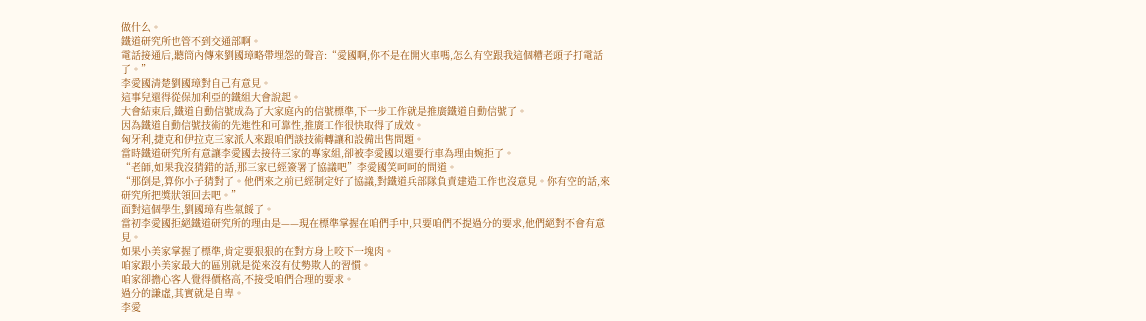做什么。
鐵道研究所也管不到交通部啊。
電話接通后,聽筒內傳來劉國璋略帶埋怨的聲音:“愛國啊,你不是在開火車嗎,怎么有空跟我這個糟老頭子打電話了。”
李愛國清楚劉國璋對自己有意見。
這事兒還得從保加利亞的鐵組大會說起。
大會結束后,鐵道自動信號成為了大家庭內的信號標準,下一步工作就是推廣鐵道自動信號了。
因為鐵道自動信號技術的先進性和可靠性,推廣工作很快取得了成效。
匈牙利,捷克和伊拉克三家派人來跟咱們談技術轉讓和設備出售問題。
當時鐵道研究所有意讓李愛國去接待三家的專家組,卻被李愛國以還要行車為理由婉拒了。
“老師,如果我沒猜錯的話,那三家已經簽署了協議吧”李愛國笑呵呵的問道。
“那倒是,算你小子猜對了。他們來之前已經制定好了協議,對鐵道兵部隊負責建造工作也沒意見。你有空的話,來研究所把獎狀領回去吧。”
面對這個學生,劉國璋有些氣餒了。
當初李愛國拒絕鐵道研究所的理由是——現在標準掌握在咱們手中,只要咱們不提過分的要求,他們絕對不會有意見。
如果小美家掌握了標準,肯定要狠狠的在對方身上咬下一塊肉。
咱家跟小美家最大的區別就是從來沒有仗勢欺人的習慣。
咱家卻擔心客人覺得價格高,不接受咱們合理的要求。
過分的謙虛,其實就是自卑。
李愛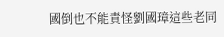國倒也不能責怪劉國璋這些老同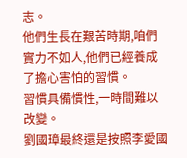志。
他們生長在艱苦時期,咱們實力不如人,他們已經養成了擔心害怕的習慣。
習慣具備慣性,一時間難以改變。
劉國璋最終還是按照李愛國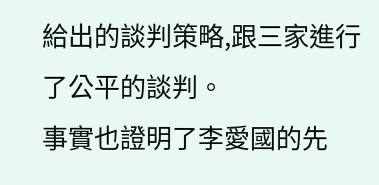給出的談判策略,跟三家進行了公平的談判。
事實也證明了李愛國的先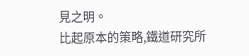見之明。
比起原本的策略,鐵道研究所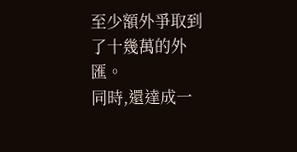至少額外爭取到了十幾萬的外匯。
同時,還達成一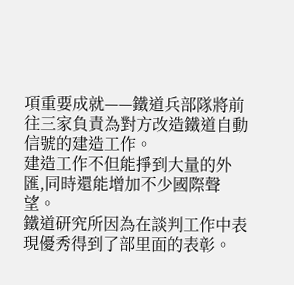項重要成就——鐵道兵部隊將前往三家負責為對方改造鐵道自動信號的建造工作。
建造工作不但能掙到大量的外匯,同時還能增加不少國際聲望。
鐵道研究所因為在談判工作中表現優秀得到了部里面的表彰。